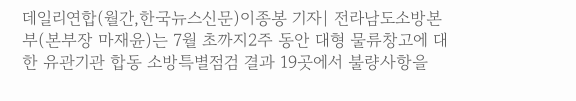데일리연합(월간,한국뉴스신문)이종봉 기자| 전라남도소방본부(본부장 마재윤)는 7월 초까지2주 동안 대형 물류창고에 대한 유관기관 합동 소방특별점검 결과 19곳에서 불량사항을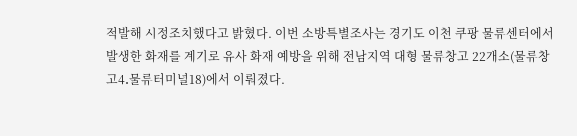적발해 시정조치했다고 밝혔다. 이번 소방특별조사는 경기도 이천 쿠팡 물류센터에서 발생한 화재를 계기로 유사 화재 예방을 위해 전남지역 대형 물류창고 22개소(물류창고4․물류터미널18)에서 이뤄졌다.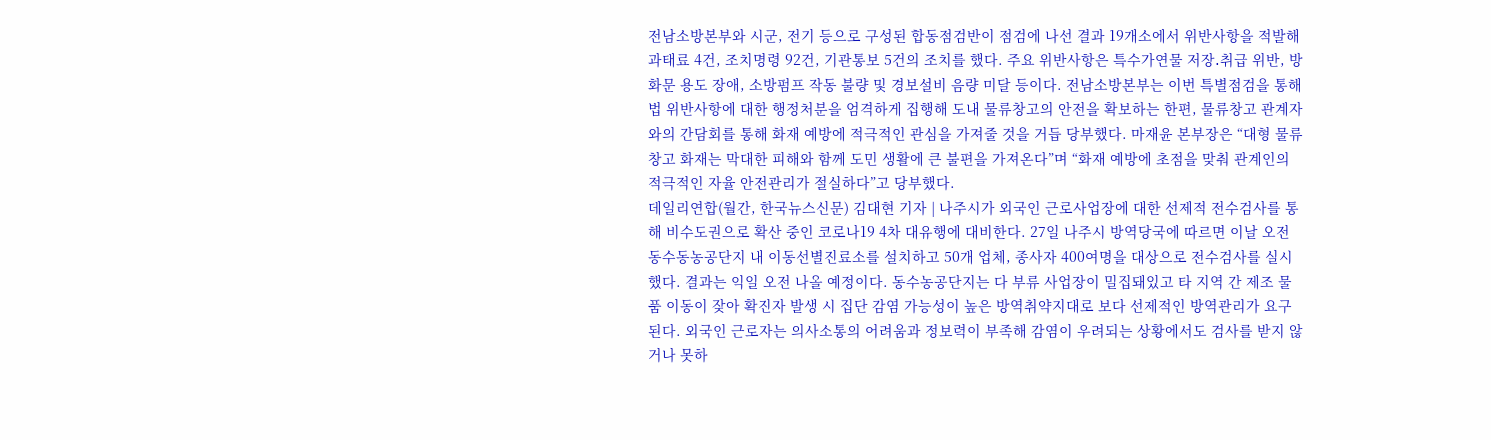전남소방본부와 시군, 전기 등으로 구성된 합동점검반이 점검에 나선 결과 19개소에서 위반사항을 적발해 과태료 4건, 조치명령 92건, 기관통보 5건의 조치를 했다. 주요 위반사항은 특수가연물 저장․취급 위반, 방화문 용도 장애, 소방펌프 작동 불량 및 경보설비 음량 미달 등이다. 전남소방본부는 이번 특별점검을 통해 법 위반사항에 대한 행정처분을 엄격하게 집행해 도내 물류창고의 안전을 확보하는 한편, 물류창고 관계자와의 간담회를 통해 화재 예방에 적극적인 관심을 가져줄 것을 거듭 당부했다. 마재윤 본부장은 “대형 물류창고 화재는 막대한 피해와 함께 도민 생활에 큰 불편을 가져온다”며 “화재 예방에 초점을 맞춰 관계인의 적극적인 자율 안전관리가 절실하다”고 당부했다.
데일리연합(월간, 한국뉴스신문) 김대현 기자 | 나주시가 외국인 근로사업장에 대한 선제적 전수검사를 통해 비수도권으로 확산 중인 코로나19 4차 대유행에 대비한다. 27일 나주시 방역당국에 따르면 이날 오전 동수동농공단지 내 이동선별진료소를 설치하고 50개 업체, 종사자 400여명을 대상으로 전수검사를 실시했다. 결과는 익일 오전 나올 예정이다. 동수농공단지는 다 부류 사업장이 밀집돼있고 타 지역 간 제조 물품 이동이 잦아 확진자 발생 시 집단 감염 가능성이 높은 방역취약지대로 보다 선제적인 방역관리가 요구된다. 외국인 근로자는 의사소통의 어려움과 정보력이 부족해 감염이 우려되는 상황에서도 검사를 받지 않거나 못하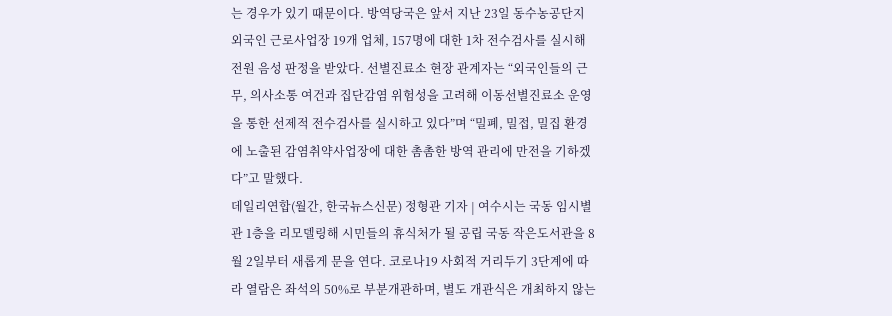는 경우가 있기 때문이다. 방역당국은 앞서 지난 23일 동수농공단지 외국인 근로사업장 19개 업체, 157명에 대한 1차 전수검사를 실시해 전원 음성 판정을 받았다. 선별진료소 현장 관계자는 “외국인들의 근무, 의사소통 여건과 집단감염 위험성을 고려해 이동선별진료소 운영을 통한 선제적 전수검사를 실시하고 있다”며 “밀폐, 밀접, 밀집 환경에 노출된 감염취약사업장에 대한 촘촘한 방역 관리에 만전을 기하겠다”고 말했다.
데일리연합(월간, 한국뉴스신문) 정형관 기자 | 여수시는 국동 임시별관 1층을 리모델링해 시민들의 휴식처가 될 공립 국동 작은도서관을 8월 2일부터 새롭게 문을 연다. 코로나19 사회적 거리두기 3단계에 따라 열람은 좌석의 50%로 부분개관하며, 별도 개관식은 개최하지 않는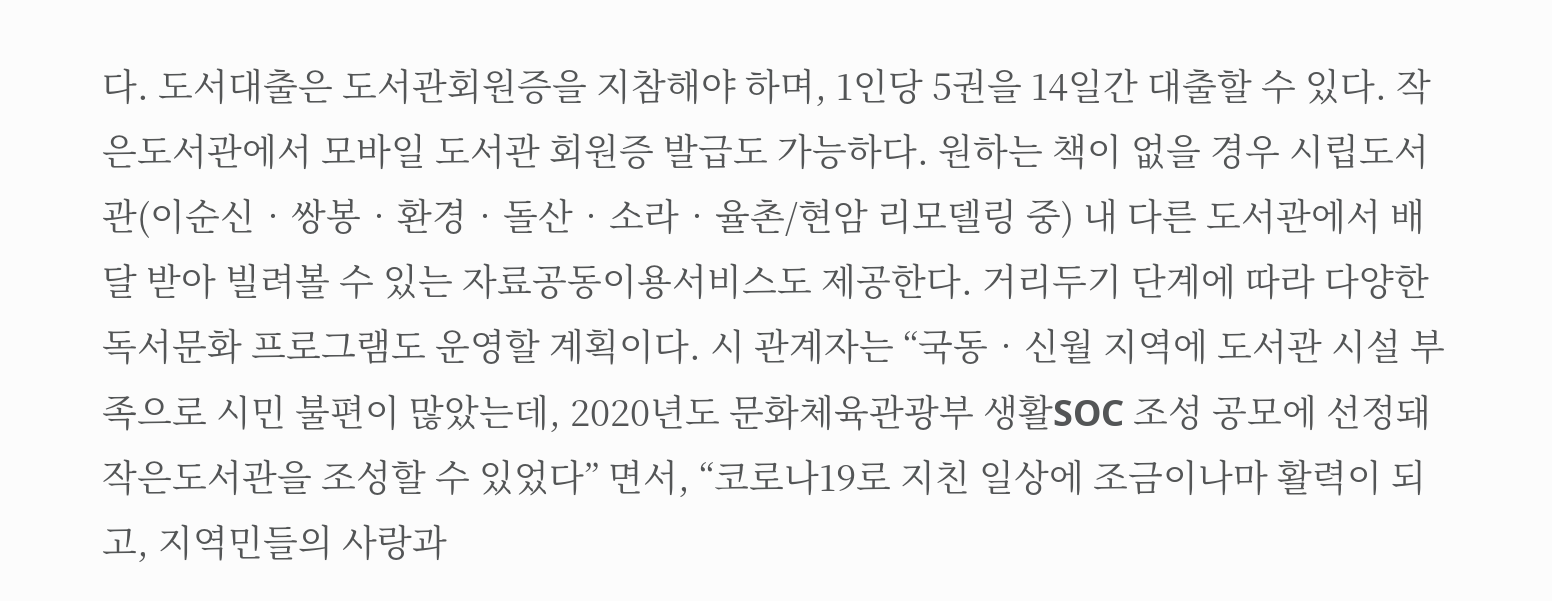다. 도서대출은 도서관회원증을 지참해야 하며, 1인당 5권을 14일간 대출할 수 있다. 작은도서관에서 모바일 도서관 회원증 발급도 가능하다. 원하는 책이 없을 경우 시립도서관(이순신‧쌍봉‧환경‧돌산‧소라‧율촌/현암 리모델링 중) 내 다른 도서관에서 배달 받아 빌려볼 수 있는 자료공동이용서비스도 제공한다. 거리두기 단계에 따라 다양한 독서문화 프로그램도 운영할 계획이다. 시 관계자는 “국동‧신월 지역에 도서관 시설 부족으로 시민 불편이 많았는데, 2020년도 문화체육관광부 생활SOC 조성 공모에 선정돼 작은도서관을 조성할 수 있었다” 면서, “코로나19로 지친 일상에 조금이나마 활력이 되고, 지역민들의 사랑과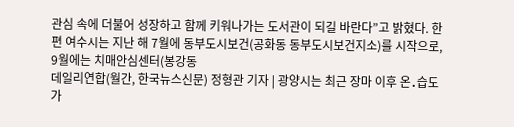관심 속에 더불어 성장하고 함께 키워나가는 도서관이 되길 바란다”고 밝혔다. 한편 여수시는 지난 해 7월에 동부도시보건(공화동 동부도시보건지소)를 시작으로, 9월에는 치매안심센터(봉강동
데일리연합(월간, 한국뉴스신문) 정형관 기자 | 광양시는 최근 장마 이후 온․습도가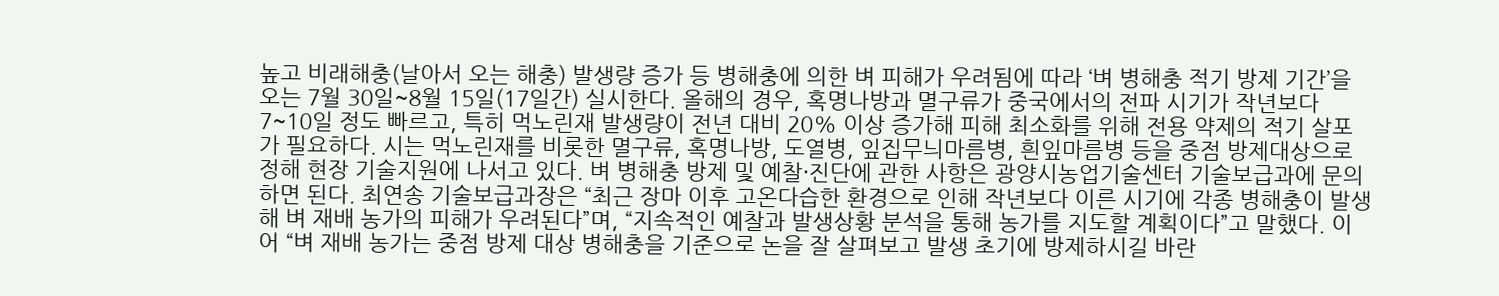높고 비래해충(날아서 오는 해충) 발생량 증가 등 병해충에 의한 벼 피해가 우려됨에 따라 ‘벼 병해충 적기 방제 기간’을 오는 7월 30일~8월 15일(17일간) 실시한다. 올해의 경우, 혹명나방과 멸구류가 중국에서의 전파 시기가 작년보다 7~10일 정도 빠르고, 특히 먹노린재 발생량이 전년 대비 20% 이상 증가해 피해 최소화를 위해 전용 약제의 적기 살포가 필요하다. 시는 먹노린재를 비롯한 멸구류, 혹명나방, 도열병, 잎집무늬마름병, 흰잎마름병 등을 중점 방제대상으로 정해 현장 기술지원에 나서고 있다. 벼 병해충 방제 및 예찰·진단에 관한 사항은 광양시농업기술센터 기술보급과에 문의하면 된다. 최연송 기술보급과장은 “최근 장마 이후 고온다습한 환경으로 인해 작년보다 이른 시기에 각종 병해충이 발생해 벼 재배 농가의 피해가 우려된다”며, “지속적인 예찰과 발생상황 분석을 통해 농가를 지도할 계획이다”고 말했다. 이어 “벼 재배 농가는 중점 방제 대상 병해충을 기준으로 논을 잘 살펴보고 발생 초기에 방제하시길 바란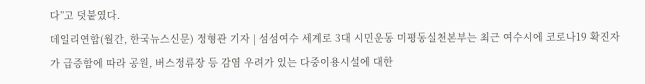다”고 덧붙였다.
데일리연합(월간, 한국뉴스신문) 정형관 기자 | 섬섬여수 세계로 3대 시민운동 미평동실천본부는 최근 여수시에 코로나19 확진자가 급증함에 따라 공원, 버스정류장 등 감염 우려가 있는 다중이용시설에 대한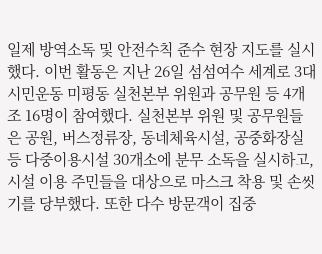일제 방역소독 및 안전수칙 준수 현장 지도를 실시했다. 이번 활동은 지난 26일 섬섬여수 세계로 3대 시민운동 미평동 실천본부 위원과 공무원 등 4개조 16명이 참여했다. 실천본부 위원 및 공무원들은 공원, 버스정류장, 동네체육시설, 공중화장실 등 다중이용시설 30개소에 분무 소독을 실시하고, 시설 이용 주민들을 대상으로 마스크 착용 및 손씻기를 당부했다. 또한 다수 방문객이 집중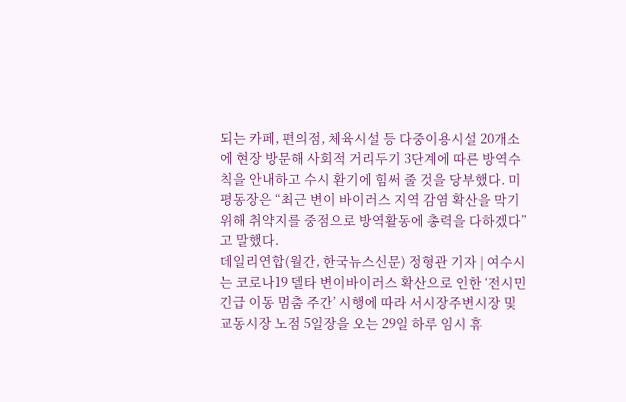되는 카페, 편의점, 체육시설 등 다중이용시설 20개소에 현장 방문해 사회적 거리두기 3단계에 따른 방역수칙을 안내하고 수시 환기에 힘써 줄 것을 당부했다. 미평동장은 “최근 변이 바이러스 지역 감염 확산을 막기 위해 취약지를 중점으로 방역활동에 총력을 다하겠다”고 말했다.
데일리연합(월간, 한국뉴스신문) 정형관 기자 | 여수시는 코로나19 델타 변이바이러스 확산으로 인한 ‘전시민 긴급 이동 멈춤 주간’ 시행에 따라 서시장주변시장 및 교동시장 노점 5일장을 오는 29일 하루 임시 휴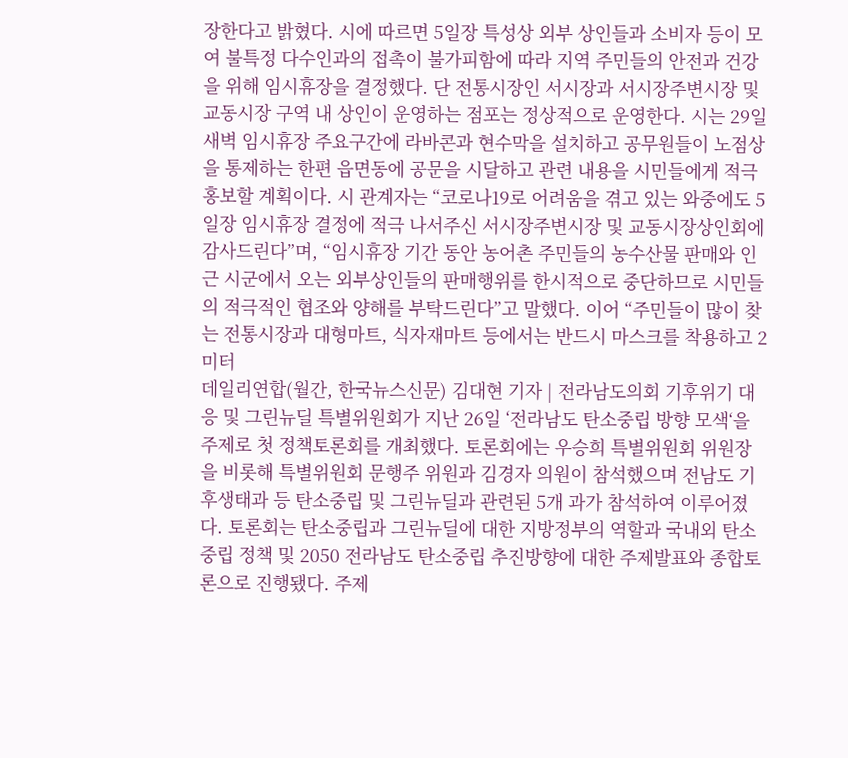장한다고 밝혔다. 시에 따르면 5일장 특성상 외부 상인들과 소비자 등이 모여 불특정 다수인과의 접촉이 불가피함에 따라 지역 주민들의 안전과 건강을 위해 임시휴장을 결정했다. 단 전통시장인 서시장과 서시장주변시장 및 교동시장 구역 내 상인이 운영하는 점포는 정상적으로 운영한다. 시는 29일 새벽 임시휴장 주요구간에 라바콘과 현수막을 설치하고 공무원들이 노점상을 통제하는 한편 읍면동에 공문을 시달하고 관련 내용을 시민들에게 적극 홍보할 계획이다. 시 관계자는 “코로나19로 어려움을 겪고 있는 와중에도 5일장 임시휴장 결정에 적극 나서주신 서시장주변시장 및 교동시장상인회에 감사드린다”며, “임시휴장 기간 동안 농어촌 주민들의 농수산물 판매와 인근 시군에서 오는 외부상인들의 판매행위를 한시적으로 중단하므로 시민들의 적극적인 협조와 양해를 부탁드린다”고 말했다. 이어 “주민들이 많이 찾는 전통시장과 대형마트, 식자재마트 등에서는 반드시 마스크를 착용하고 2미터
데일리연합(월간, 한국뉴스신문) 김대현 기자 | 전라남도의회 기후위기 대응 및 그린뉴딜 특별위원회가 지난 26일 ‘전라남도 탄소중립 방향 모색‘을 주제로 첫 정책토론회를 개최했다. 토론회에는 우승희 특별위원회 위원장을 비롯해 특별위원회 문행주 위원과 김경자 의원이 참석했으며 전남도 기후생태과 등 탄소중립 및 그린뉴딜과 관련된 5개 과가 참석하여 이루어졌다. 토론회는 탄소중립과 그린뉴딜에 대한 지방정부의 역할과 국내외 탄소중립 정책 및 2050 전라남도 탄소중립 추진방향에 대한 주제발표와 종합토론으로 진행됐다. 주제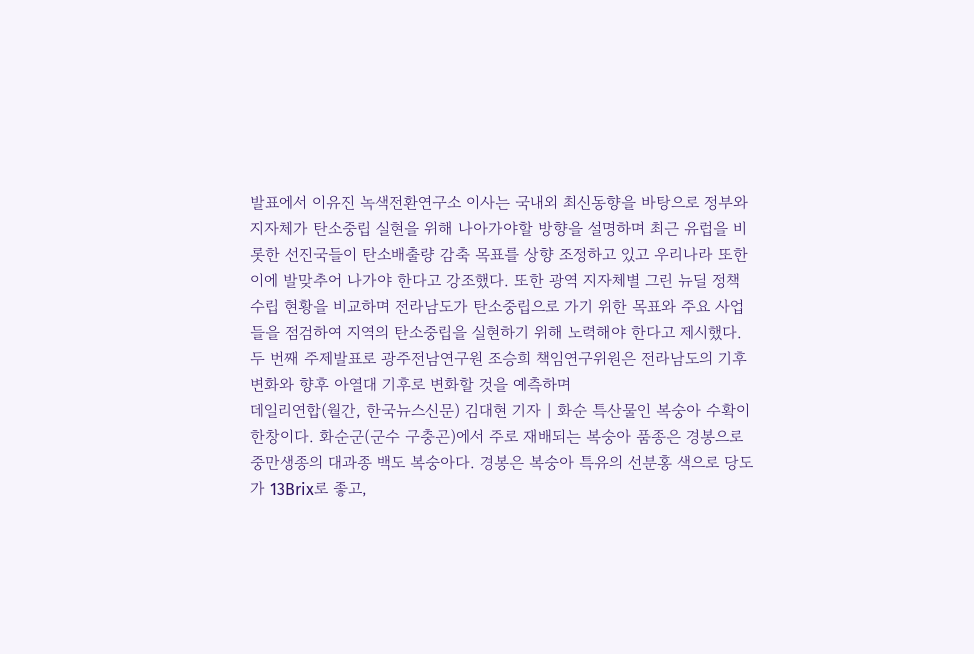발표에서 이유진 녹색전환연구소 이사는 국내외 최신동향을 바탕으로 정부와 지자체가 탄소중립 실현을 위해 나아가야할 방향을 설명하며 최근 유럽을 비롯한 선진국들이 탄소배출량 감축 목표를 상향 조정하고 있고 우리나라 또한 이에 발맞추어 나가야 한다고 강조했다. 또한 광역 지자체별 그린 뉴딜 정책 수립 현황을 비교하며 전라남도가 탄소중립으로 가기 위한 목표와 주요 사업들을 점검하여 지역의 탄소중립을 실현하기 위해 노력해야 한다고 제시했다. 두 번째 주제발표로 광주전남연구원 조승희 책임연구위원은 전라남도의 기후변화와 향후 아열대 기후로 변화할 것을 예측하며
데일리연합(월간, 한국뉴스신문) 김대현 기자 | 화순 특산물인 복숭아 수확이 한창이다. 화순군(군수 구충곤)에서 주로 재배되는 복숭아 품종은 경봉으로 중만생종의 대과종 백도 복숭아다. 경봉은 복숭아 특유의 선분홍 색으로 당도가 13Brix로 좋고,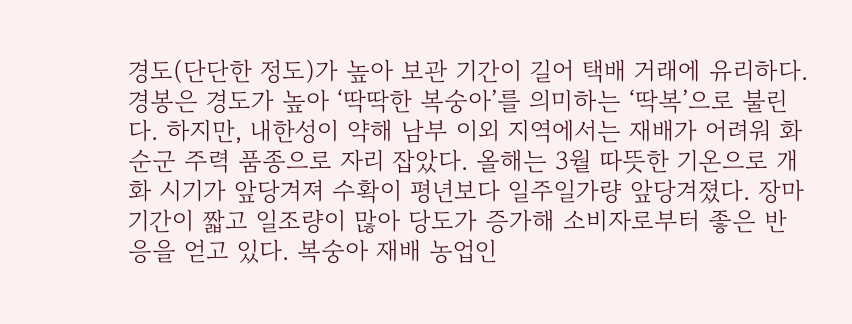경도(단단한 정도)가 높아 보관 기간이 길어 택배 거래에 유리하다. 경봉은 경도가 높아 ‘딱딱한 복숭아’를 의미하는 ‘딱복’으로 불린다. 하지만, 내한성이 약해 남부 이외 지역에서는 재배가 어려워 화순군 주력 품종으로 자리 잡았다. 올해는 3월 따뜻한 기온으로 개화 시기가 앞당겨져 수확이 평년보다 일주일가량 앞당겨졌다. 장마 기간이 짧고 일조량이 많아 당도가 증가해 소비자로부터 좋은 반응을 얻고 있다. 복숭아 재배 농업인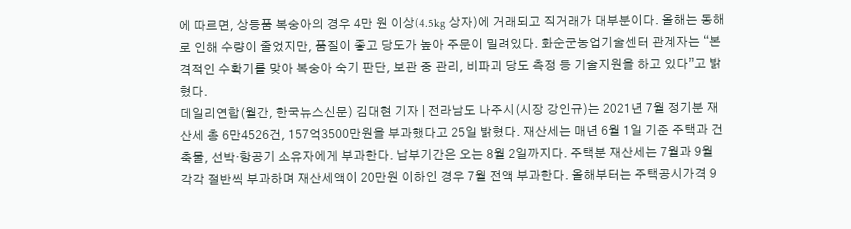에 따르면, 상등품 복숭아의 경우 4만 원 이상(4.5kg 상자)에 거래되고 직거래가 대부분이다. 올해는 동해로 인해 수량이 줄었지만, 품질이 좋고 당도가 높아 주문이 밀려있다. 화순군농업기술센터 관계자는 “본격적인 수확기를 맞아 복숭아 숙기 판단, 보관 중 관리, 비파괴 당도 측정 등 기술지원을 하고 있다”고 밝혔다.
데일리연합(월간, 한국뉴스신문) 김대현 기자 | 전라남도 나주시(시장 강인규)는 2021년 7월 정기분 재산세 총 6만4526건, 157억3500만원을 부과했다고 25일 밝혔다. 재산세는 매년 6월 1일 기준 주택과 건축물, 선박·항공기 소유자에게 부과한다. 납부기간은 오는 8월 2일까지다. 주택분 재산세는 7월과 9월 각각 절반씩 부과하며 재산세액이 20만원 이하인 경우 7월 전액 부과한다. 올해부터는 주택공시가격 9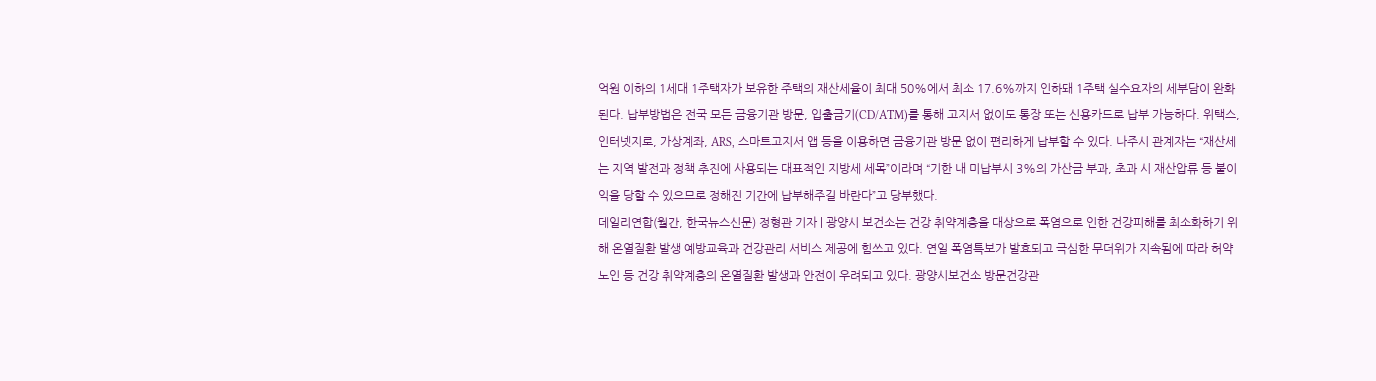억원 이하의 1세대 1주택자가 보유한 주택의 재산세율이 최대 50%에서 최소 17.6%까지 인하돼 1주택 실수요자의 세부담이 완화된다. 납부방법은 전국 모든 금융기관 방문, 입출금기(CD/ATM)를 통해 고지서 없이도 통장 또는 신용카드로 납부 가능하다. 위택스, 인터넷지로, 가상계좌, ARS, 스마트고지서 앱 등을 이용하면 금융기관 방문 없이 편리하게 납부할 수 있다. 나주시 관계자는 “재산세는 지역 발전과 정책 추진에 사용되는 대표적인 지방세 세목”이라며 “기한 내 미납부시 3%의 가산금 부과, 초과 시 재산압류 등 불이익을 당할 수 있으므로 정해진 기간에 납부해주길 바란다”고 당부했다.
데일리연합(월간, 한국뉴스신문) 정형관 기자 | 광양시 보건소는 건강 취약계층을 대상으로 폭염으로 인한 건강피해를 최소화하기 위해 온열질환 발생 예방교육과 건강관리 서비스 제공에 힘쓰고 있다. 연일 폭염특보가 발효되고 극심한 무더위가 지속됨에 따라 허약노인 등 건강 취약계층의 온열질환 발생과 안전이 우려되고 있다. 광양시보건소 방문건강관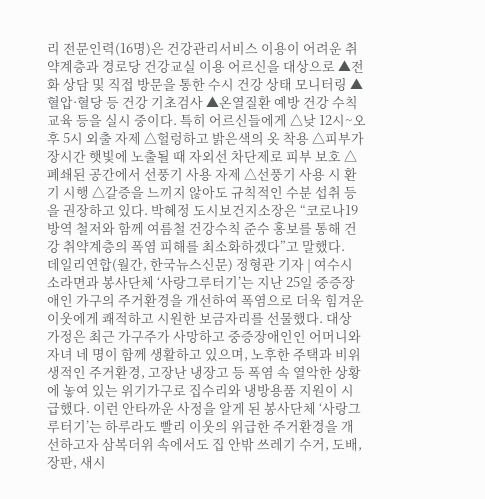리 전문인력(16명)은 건강관리서비스 이용이 어려운 취약계층과 경로당 건강교실 이용 어르신을 대상으로 ▲전화 상담 및 직접 방문을 통한 수시 건강 상태 모니터링 ▲혈압·혈당 등 건강 기초검사 ▲온열질환 예방 건강 수칙 교육 등을 실시 중이다. 특히 어르신들에게 △낮 12시~오후 5시 외출 자제 △헐렁하고 밝은색의 옷 착용 △피부가 장시간 햇빛에 노출될 때 자외선 차단제로 피부 보호 △폐쇄된 공간에서 선풍기 사용 자제 △선풍기 사용 시 환기 시행 △갈증을 느끼지 않아도 규칙적인 수분 섭취 등을 권장하고 있다. 박혜정 도시보건지소장은 “코로나19 방역 철저와 함께 여름철 건강수칙 준수 홍보를 통해 건강 취약계층의 폭염 피해를 최소화하겠다”고 말했다.
데일리연합(월간, 한국뉴스신문) 정형관 기자 | 여수시 소라면과 봉사단체 ‘사랑그루터기’는 지난 25일 중증장애인 가구의 주거환경을 개선하여 폭염으로 더욱 힘겨운 이웃에게 쾌적하고 시원한 보금자리를 선물했다. 대상 가정은 최근 가구주가 사망하고 중증장애인인 어머니와 자녀 네 명이 함께 생활하고 있으며, 노후한 주택과 비위생적인 주거환경, 고장난 냉장고 등 폭염 속 열악한 상황에 놓여 있는 위기가구로 집수리와 냉방용품 지원이 시급했다. 이런 안타까운 사정을 알게 된 봉사단체 ‘사랑그루터기’는 하루라도 빨리 이웃의 위급한 주거환경을 개선하고자 삼복더위 속에서도 집 안밖 쓰레기 수거, 도배, 장판, 새시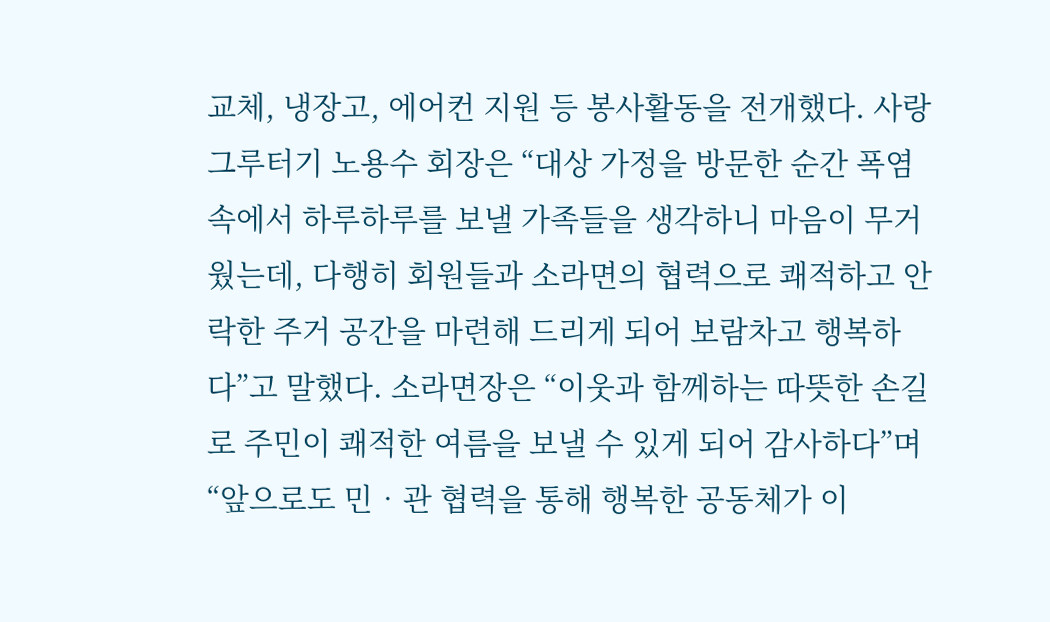교체, 냉장고, 에어컨 지원 등 봉사활동을 전개했다. 사랑그루터기 노용수 회장은 “대상 가정을 방문한 순간 폭염 속에서 하루하루를 보낼 가족들을 생각하니 마음이 무거웠는데, 다행히 회원들과 소라면의 협력으로 쾌적하고 안락한 주거 공간을 마련해 드리게 되어 보람차고 행복하다”고 말했다. 소라면장은 “이웃과 함께하는 따뜻한 손길로 주민이 쾌적한 여름을 보낼 수 있게 되어 감사하다”며 “앞으로도 민‧관 협력을 통해 행복한 공동체가 이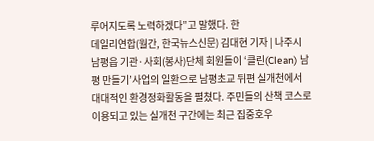루어지도록 노력하겠다”고 말했다. 한
데일리연합(월간, 한국뉴스신문) 김대현 기자 | 나주시 남평읍 기관·사회(봉사)단체 회원들이 ‘클린(Clean) 남평 만들기’사업의 일환으로 남평초교 뒤편 실개천에서 대대적인 환경정화활동을 펼쳤다. 주민들의 산책 코스로 이용되고 있는 실개천 구간에는 최근 집중호우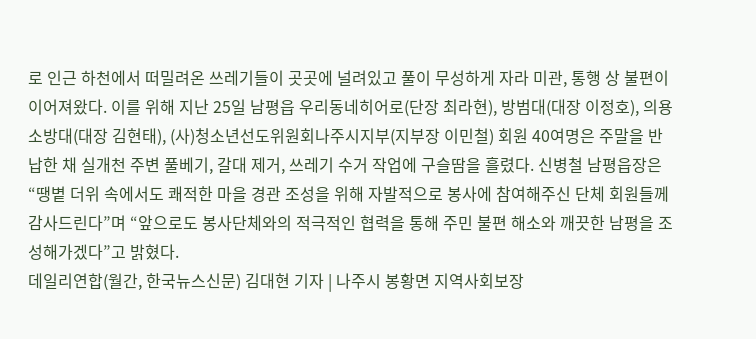로 인근 하천에서 떠밀려온 쓰레기들이 곳곳에 널려있고 풀이 무성하게 자라 미관, 통행 상 불편이 이어져왔다. 이를 위해 지난 25일 남평읍 우리동네히어로(단장 최라현), 방범대(대장 이정호), 의용소방대(대장 김현태), (사)청소년선도위원회나주시지부(지부장 이민철) 회원 40여명은 주말을 반납한 채 실개천 주변 풀베기, 갈대 제거, 쓰레기 수거 작업에 구슬땀을 흘렸다. 신병철 남평읍장은 “땡볕 더위 속에서도 쾌적한 마을 경관 조성을 위해 자발적으로 봉사에 참여해주신 단체 회원들께 감사드린다”며 “앞으로도 봉사단체와의 적극적인 협력을 통해 주민 불편 해소와 깨끗한 남평을 조성해가겠다”고 밝혔다.
데일리연합(월간, 한국뉴스신문) 김대현 기자 | 나주시 봉황면 지역사회보장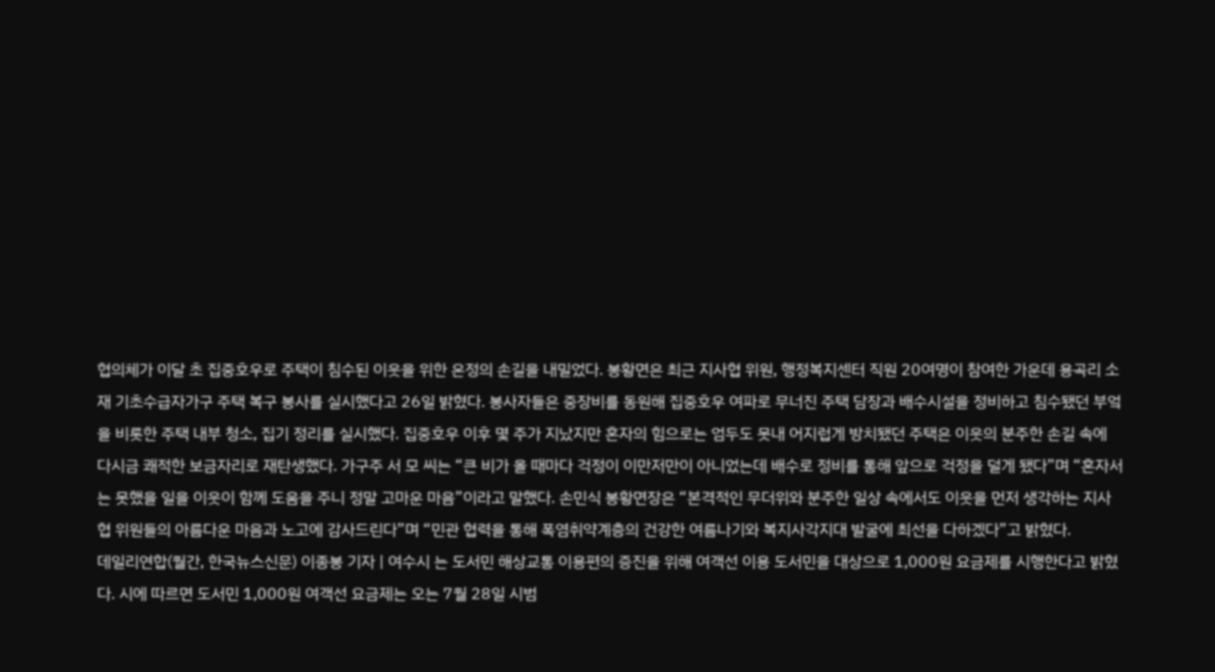협의체가 이달 초 집중호우로 주택이 침수된 이웃을 위한 온정의 손길을 내밀었다. 봉황면은 최근 지사협 위원, 행정복지센터 직원 20여명이 참여한 가운데 용곡리 소재 기초수급자가구 주택 복구 봉사를 실시했다고 26일 밝혔다. 봉사자들은 중장비를 동원해 집중호우 여파로 무너진 주택 담장과 배수시설을 정비하고 침수됐던 부엌을 비롯한 주택 내부 청소, 집기 정리를 실시했다. 집중호우 이후 몇 주가 지났지만 혼자의 힘으로는 엄두도 못내 어지럽게 방치됐던 주택은 이웃의 분주한 손길 속에 다시금 쾌적한 보금자리로 재탄생했다. 가구주 서 모 씨는 “큰 비가 올 때마다 걱정이 이만저만이 아니었는데 배수로 정비를 통해 앞으로 걱정을 덜게 됐다”며 “혼자서는 못했을 일을 이웃이 함께 도움을 주니 정말 고마운 마음”이라고 말했다. 손민식 봉황면장은 “본격적인 무더위와 분주한 일상 속에서도 이웃을 먼저 생각하는 지사협 위원들의 아름다운 마음과 노고에 감사드린다”며 “민관 협력을 통해 폭염취약계층의 건강한 여름나기와 복지사각지대 발굴에 최선을 다하겠다”고 밝혔다.
데일리연합(월간, 한국뉴스신문) 이종봉 기자 | 여수시 는 도서민 해상교통 이용편의 증진을 위해 여객선 이용 도서민을 대상으로 1,000원 요금제를 시행한다고 밝혔다. 시에 따르면 도서민 1,000원 여객선 요금제는 오는 7월 28일 시범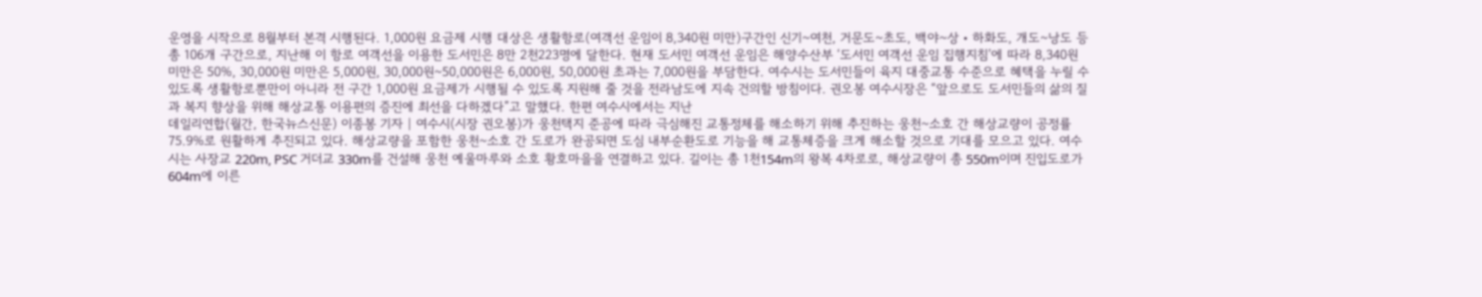운영을 시작으로 8월부터 본격 시행된다. 1,000원 요금제 시행 대상은 생활항로(여객선 운임이 8,340원 미만)구간인 신기~여천, 거문도~초도, 백야~상‧하화도, 개도~낭도 등 총 106개 구간으로, 지난해 이 항로 여객선을 이용한 도서민은 8만 2천223명에 달한다. 현재 도서민 여객선 운임은 해양수산부 ‘도서민 여객선 운임 집행지침’에 따라 8,340원 미만은 50%, 30,000원 미만은 5,000원, 30,000원~50,000원은 6,000원, 50,000원 초과는 7,000원을 부담한다. 여수시는 도서민들이 육지 대중교통 수준으로 혜택을 누릴 수 있도록 생활항로뿐만이 아니라 전 구간 1,000원 요금제가 시행될 수 있도록 지원해 줄 것을 전라남도에 지속 건의할 방침이다. 권오봉 여수시장은 “앞으로도 도서민들의 삶의 질과 복지 향상을 위해 해상교통 이용편의 증진에 최선을 다하겠다”고 말했다. 한편 여수시에서는 지난
데일리연합(월간, 한국뉴스신문) 이종봉 기자 | 여수시(시장 권오봉)가 웅천택지 준공에 따라 극심해진 교통정체를 해소하기 위해 추진하는 웅천~소호 간 해상교량이 공정률 75.9%로 원활하게 추진되고 있다. 해상교량을 포함한 웅천~소호 간 도로가 완공되면 도심 내부순환도로 기능을 해 교통체증을 크게 해소할 것으로 기대를 모으고 있다. 여수시는 사장교 220m, PSC 거더교 330m를 건설해 웅천 예울마루와 소호 황호마을을 연결하고 있다. 길이는 총 1천154m의 왕복 4차로로, 해상교량이 총 550m이며 진입도로가 604m에 이른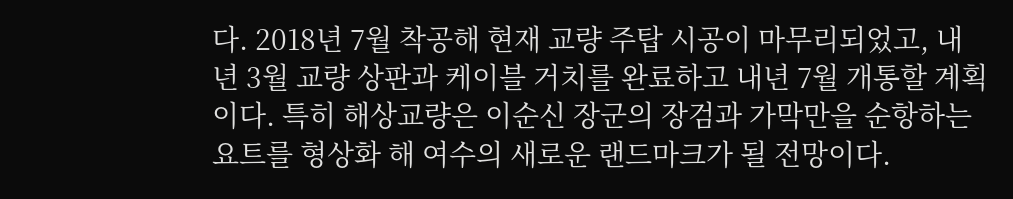다. 2018년 7월 착공해 현재 교량 주탑 시공이 마무리되었고, 내년 3월 교량 상판과 케이블 거치를 완료하고 내년 7월 개통할 계획이다. 특히 해상교량은 이순신 장군의 장검과 가막만을 순항하는 요트를 형상화 해 여수의 새로운 랜드마크가 될 전망이다.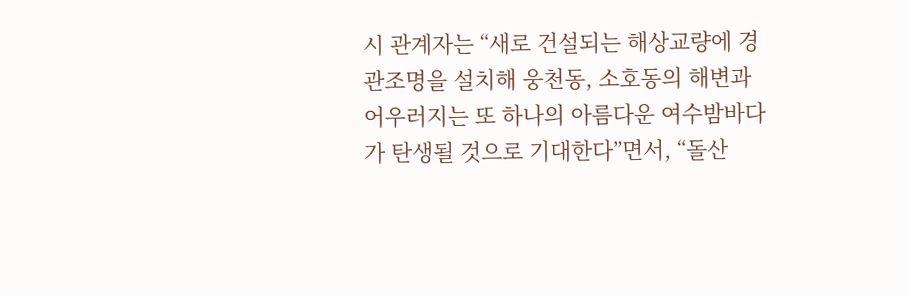시 관계자는 “새로 건설되는 해상교량에 경관조명을 설치해 웅천동, 소호동의 해변과 어우러지는 또 하나의 아름다운 여수밤바다가 탄생될 것으로 기대한다”면서, “돌산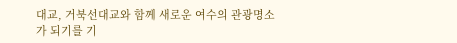대교, 거북선대교와 함께 새로운 여수의 관광명소가 되기를 기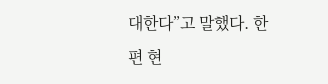대한다”고 말했다. 한편 현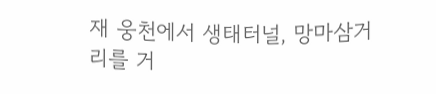재 웅천에서 생태터널, 망마삼거리를 거